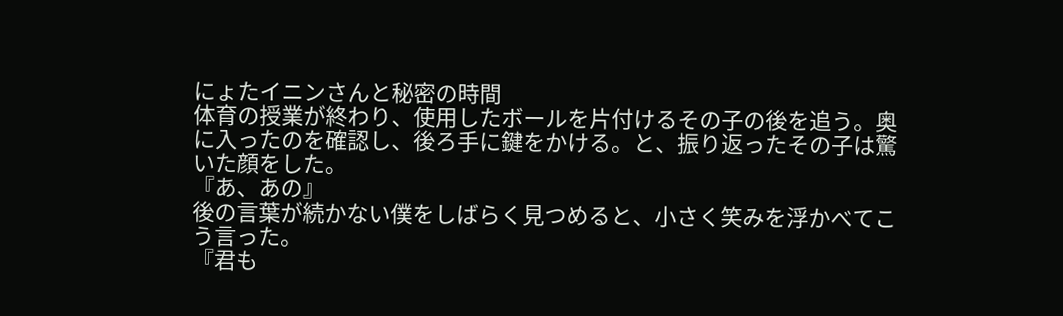にょたイニンさんと秘密の時間
体育の授業が終わり、使用したボールを片付けるその子の後を追う。奥に入ったのを確認し、後ろ手に鍵をかける。と、振り返ったその子は驚いた顔をした。
『あ、あの』
後の言葉が続かない僕をしばらく見つめると、小さく笑みを浮かべてこう言った。
『君も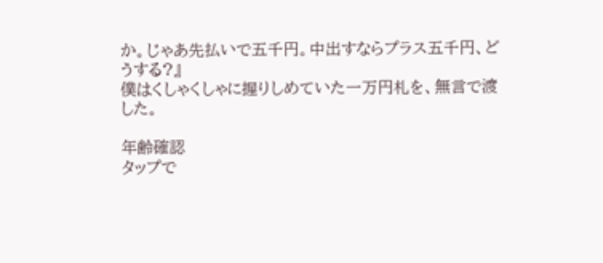か。じゃあ先払いで五千円。中出すならプラス五千円、どうする?』
僕はくしゃくしゃに握りしめていた一万円札を、無言で渡した。

年齢確認
タップで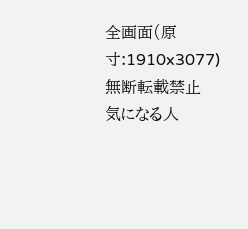全画面(原寸:1910x3077)無断転載禁止
気になる人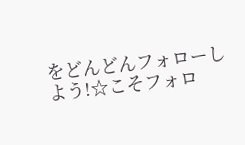をどんどんフォローしよう!☆こそフォロ